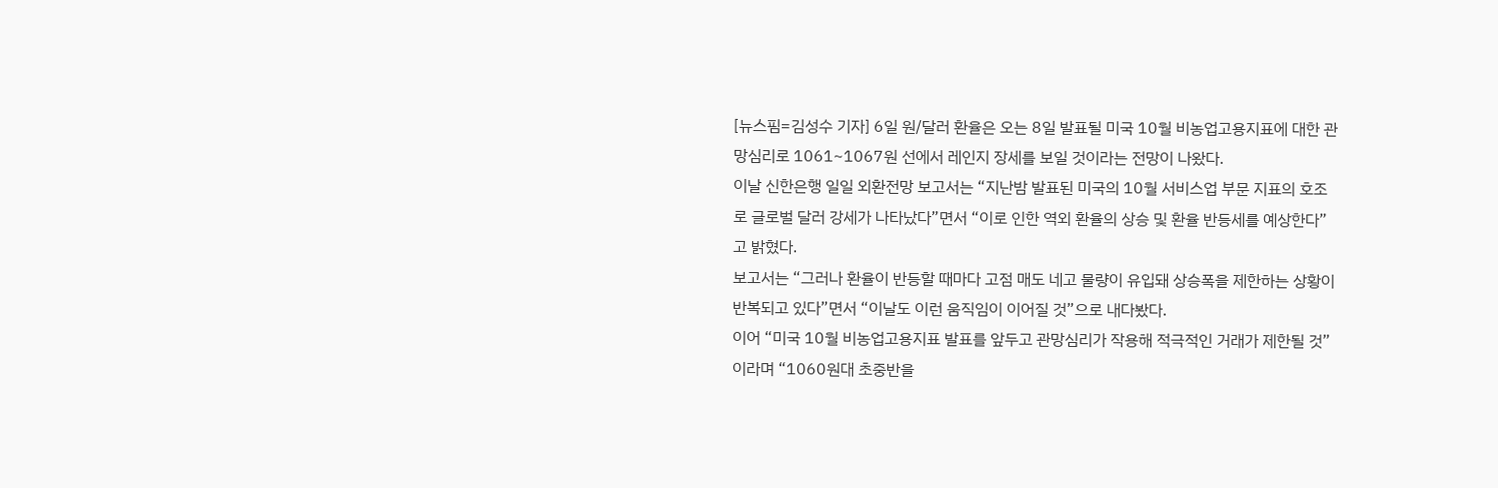[뉴스핌=김성수 기자] 6일 원/달러 환율은 오는 8일 발표될 미국 10월 비농업고용지표에 대한 관망심리로 1061~1067원 선에서 레인지 장세를 보일 것이라는 전망이 나왔다.
이날 신한은행 일일 외환전망 보고서는 “지난밤 발표된 미국의 10월 서비스업 부문 지표의 호조로 글로벌 달러 강세가 나타났다”면서 “이로 인한 역외 환율의 상승 및 환율 반등세를 예상한다”고 밝혔다.
보고서는 “그러나 환율이 반등할 때마다 고점 매도 네고 물량이 유입돼 상승폭을 제한하는 상황이 반복되고 있다”면서 “이날도 이런 움직임이 이어질 것”으로 내다봤다.
이어 “미국 10월 비농업고용지표 발표를 앞두고 관망심리가 작용해 적극적인 거래가 제한될 것”이라며 “1060원대 초중반을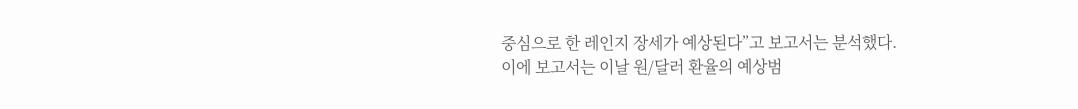중심으로 한 레인지 장세가 예상된다”고 보고서는 분석했다.
이에 보고서는 이날 원/달러 환율의 예상범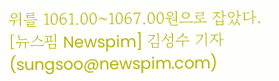위를 1061.00~1067.00원으로 잡았다.
[뉴스핌 Newspim] 김성수 기자 (sungsoo@newspim.com)